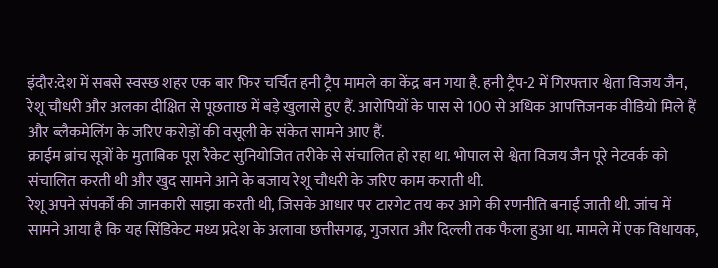इंदौर:देश में सबसे स्वस्छ शहर एक बार फिर चर्चित हनी ट्रैप मामले का केंद्र बन गया है. हनी ट्रैप-2 में गिरफ्तार श्वेता विजय जैन, रेशू चौधरी और अलका दीक्षित से पूछताछ में बड़े खुलासे हुए हैं. आरोपियों के पास से 100 से अधिक आपत्तिजनक वीडियो मिले हैं और ब्लैकमेलिंग के जरिए करोड़ों की वसूली के संकेत सामने आए हैं.
क्राईम ब्रांच सूत्रों के मुताबिक पूरा रैकेट सुनियोजित तरीके से संचालित हो रहा था. भोपाल से श्वेता विजय जैन पूरे नेटवर्क को संचालित करती थी और खुद सामने आने के बजाय रेशू चौधरी के जरिए काम कराती थी.
रेशू अपने संपर्कों की जानकारी साझा करती थी, जिसके आधार पर टारगेट तय कर आगे की रणनीति बनाई जाती थी. जांच में सामने आया है कि यह सिंडिकेट मध्य प्रदेश के अलावा छत्तीसगढ़, गुजरात और दिल्ली तक फैला हुआ था. मामले में एक विधायक,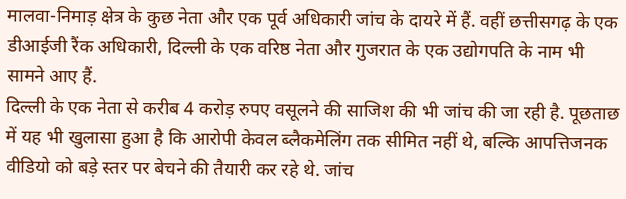मालवा-निमाड़ क्षेत्र के कुछ नेता और एक पूर्व अधिकारी जांच के दायरे में हैं. वहीं छत्तीसगढ़ के एक डीआईजी रैंक अधिकारी, दिल्ली के एक वरिष्ठ नेता और गुजरात के एक उद्योगपति के नाम भी सामने आए हैं.
दिल्ली के एक नेता से करीब 4 करोड़ रुपए वसूलने की साजिश की भी जांच की जा रही है. पूछताछ में यह भी खुलासा हुआ है कि आरोपी केवल ब्लैकमेलिंग तक सीमित नहीं थे, बल्कि आपत्तिजनक वीडियो को बड़े स्तर पर बेचने की तैयारी कर रहे थे. जांच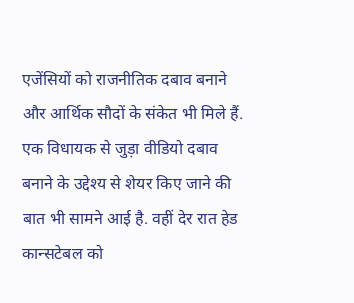एजेंसियों को राजनीतिक दबाव बनाने और आर्थिक सौदों के संकेत भी मिले हैं. एक विधायक से जुड़ा वीडियो दबाव बनाने के उद्देश्य से शेयर किए जाने की बात भी सामने आई है. वहीं देर रात हेड कान्सटेबल को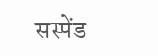सस्पेंड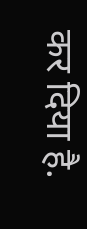कर दिया है.